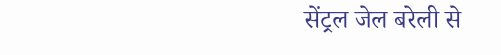सेंट्रल जेल बरेली से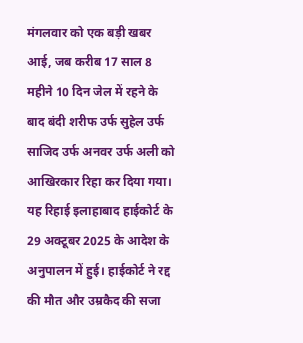मंगलवार को एक बड़ी खबर आई, जब करीब 17 साल 8 महीने 10 दिन जेल में रहने के बाद बंदी शरीफ उर्फ सुहेल उर्फ साजिद उर्फ अनवर उर्फ अली को आखिरकार रिहा कर दिया गया। यह रिहाई इलाहाबाद हाईकोर्ट के 29 अक्टूबर 2025 के आदेश के अनुपालन में हुई। हाईकोर्ट ने रद्द की मौत और उम्रकैद की सजा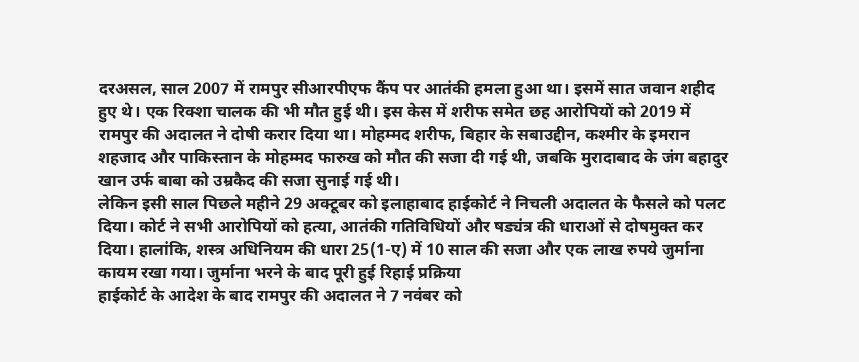दरअसल, साल 2007 में रामपुर सीआरपीएफ कैंप पर आतंकी हमला हुआ था। इसमें सात जवान शहीद हुए थे। एक रिक्शा चालक की भी मौत हुई थी। इस केस में शरीफ समेत छह आरोपियों को 2019 में रामपुर की अदालत ने दोषी करार दिया था। मोहम्मद शरीफ, बिहार के सबाउद्दीन, कश्मीर के इमरान शहजाद और पाकिस्तान के मोहम्मद फारुख को मौत की सजा दी गई थी, जबकि मुरादाबाद के जंग बहादुर खान उर्फ बाबा को उम्रकैद की सजा सुनाई गई थी।
लेकिन इसी साल पिछले महीने 29 अक्टूबर को इलाहाबाद हाईकोर्ट ने निचली अदालत के फैसले को पलट दिया। कोर्ट ने सभी आरोपियों को हत्या, आतंकी गतिविधियों और षड्यंत्र की धाराओं से दोषमुक्त कर दिया। हालांकि, शस्त्र अधिनियम की धारा 25(1-ए) में 10 साल की सजा और एक लाख रुपये जुर्माना कायम रखा गया। जुर्माना भरने के बाद पूरी हुई रिहाई प्रक्रिया
हाईकोर्ट के आदेश के बाद रामपुर की अदालत ने 7 नवंबर को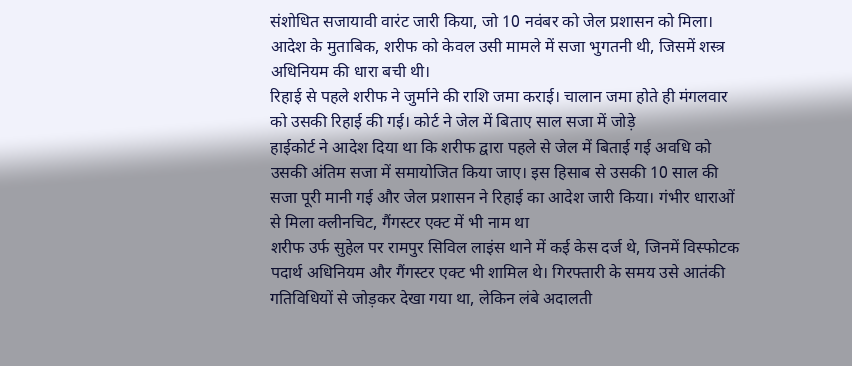संशोधित सजायावी वारंट जारी किया, जो 10 नवंबर को जेल प्रशासन को मिला। आदेश के मुताबिक, शरीफ को केवल उसी मामले में सजा भुगतनी थी, जिसमें शस्त्र अधिनियम की धारा बची थी।
रिहाई से पहले शरीफ ने जुर्माने की राशि जमा कराई। चालान जमा होते ही मंगलवार को उसकी रिहाई की गई। कोर्ट ने जेल में बिताए साल सजा में जोड़े
हाईकोर्ट ने आदेश दिया था कि शरीफ द्वारा पहले से जेल में बिताई गई अवधि को उसकी अंतिम सजा में समायोजित किया जाए। इस हिसाब से उसकी 10 साल की सजा पूरी मानी गई और जेल प्रशासन ने रिहाई का आदेश जारी किया। गंभीर धाराओं से मिला क्लीनचिट, गैंगस्टर एक्ट में भी नाम था
शरीफ उर्फ सुहेल पर रामपुर सिविल लाइंस थाने में कई केस दर्ज थे, जिनमें विस्फोटक पदार्थ अधिनियम और गैंगस्टर एक्ट भी शामिल थे। गिरफ्तारी के समय उसे आतंकी गतिविधियों से जोड़कर देखा गया था, लेकिन लंबे अदालती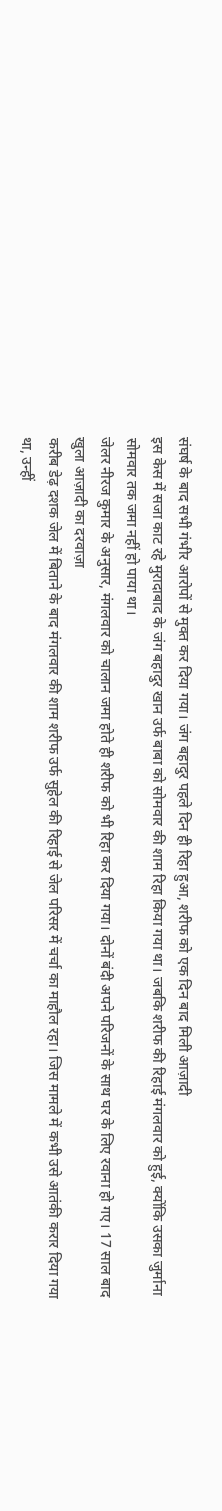संघर्ष के बाद सभी गंभीर आरोपों से मुक्त कर दिया गया। जंग बहादुर पहले दिन ही रिहा हुआ, शरीफ को एक दिन बाद मिली आज़ादी
इस केस में सजा काट रहे मुरादाबाद के जंग बहादुर खान उर्फ बाबा को सोमवार की शाम रिहा किया गया था। जबकि शरीफ की रिहाई मंगलवार को हुई, क्योंकि उसका जुर्माना सोमवार तक जमा नहीं हो पाया था।
जेलर नीरज कुमार के अनुसार, मंगलवार को चालान जमा होते ही शरीफ को भी रिहा कर दिया गया। दोनों बंदी अपने परिजनों के साथ घर के लिए रवाना हो गए। 17 साल बाद खुला आज़ादी का दरवाज़ा
करीब डेढ़ दशक जेल में बिताने के बाद मंगलवार की शाम शरीफ उर्फ सुहेल की रिहाई से जेल परिसर में चर्चा का माहौल रहा। जिस मामले में कभी उसे आतंकी करार दिया गया था, उन्हीं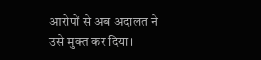आरोपों से अब अदालत ने उसे मुक्त कर दिया।